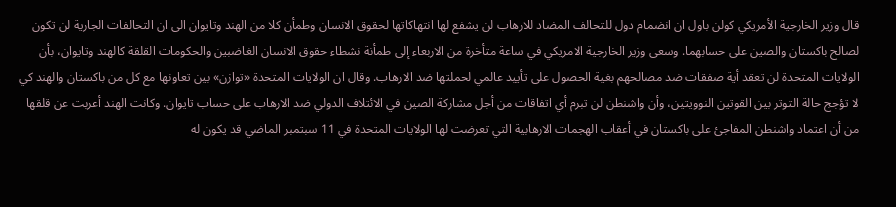قال وزير الخارجية الأمريكي كولن باول ان انضمام دول للتحالف المضاد للارهاب لن يشفع لها انتهاكاتها لحقوق الانسان وطمأن كلا من الهند وتايوان الى ان التحالفات الجارية لن تكون لصالح باكستان والصين على حسابهما. وسعى وزير الخارجية الامريكي في ساعة متأخرة من الاربعاء إلى طمأنة نشطاء حقوق الانسان الغاضبين والحكومات القلقة كالهند وتايوان، بأن الولايات المتحدة لن تعقد أية صفقات ضد مصالحهم بغية الحصول على تأييد عالمي لحملتها ضد الارهاب. وقال ان الولايات المتحدة «توازن» بين تعاونها مع كل من باكستان والهند كي لا تؤجج حالة التوتر بين القوتين النوويتين، وأن واشنطن لن تبرم أي اتفاقات من أجل مشاركة الصين في الائتلاف الدولي ضد الارهاب على حساب تايوان. وكانت الهند أعربت عن قلقها من أن اعتماد واشنطن المفاجئ على باكستان في أعقاب الهجمات الارهابية التي تعرضت لها الولايات المتحدة في 11 سبتمبر الماضي قد يكون له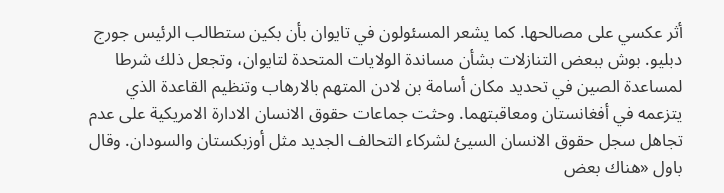أثر عكسي على مصالحها. كما يشعر المسئولون في تايوان بأن بكين ستطالب الرئيس جورج دبليو. بوش ببعض التنازلات بشأن مساندة الولايات المتحدة لتايوان، وتجعل ذلك شرطا لمساعدة الصين في تحديد مكان أسامة بن لادن المتهم بالارهاب وتنظيم القاعدة الذي يتزعمه في أفغانستان ومعاقبتهما. وحثت جماعات حقوق الانسان الادارة الامريكية على عدم تجاهل سجل حقوق الانسان السيئ لشركاء التحالف الجديد مثل أوزبكستان والسودان. وقال باول «هناك بعض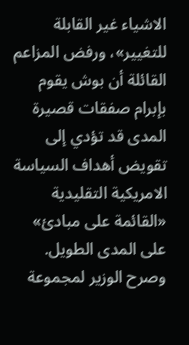الاشياء غير القابلة للتغيير»، ورفض المزاعم القائلة أن بوش يقوم بإبرام صفقات قصيرة المدى قد تؤدي إلى تقويض أهداف السياسة الامريكية التقليدية «القائمة على مبادئ» على المدى الطويل. وصرح الوزير لمجموعة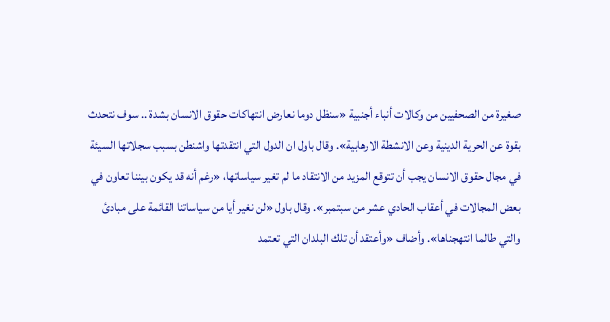صغيرة من الصحفيين من وكالات أنباء أجنبية «سنظل دوما نعارض انتهاكات حقوق الانسان بشدة .. سوف نتحدث بقوة عن الحرية الدينية وعن الانشطة الارهابية». وقال باول ان الدول التي انتقدتها واشنطن بسبب سجلاتها السيئة في مجال حقوق الانسان يجب أن تتوقع المزيد من الانتقاد ما لم تغير سياساتها، «رغم أنه قد يكون بيننا تعاون في بعض المجالات في أعقاب الحادي عشر من سبتمبر». وقال باول «لن نغير أيا من سياساتنا القائمة على مبادئ والتي طالما انتهجناها». وأضاف «وأعتقد أن تلك البلدان التي تعتمد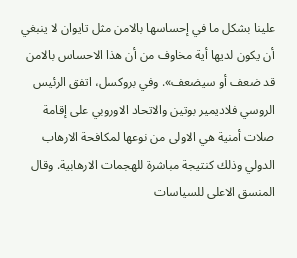علينا بشكل ما في إحساسها بالامن مثل تايوان لا ينبغي أن يكون لديها أية مخاوف من أن هذا الاحساس بالامن قد ضعف أو سيضعف». وفي بروكسل، اتفق الرئيس الروسي فلاديمير بوتين والاتحاد الاوروبي على إقامة صلات أمنية هي الاولى من نوعها لمكافحة الارهاب الدولي وذلك كنتيجة مباشرة للهجمات الارهابية. وقال المنسق الاعلى للسياسات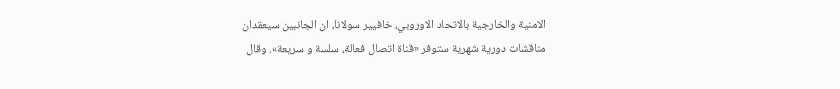الامنية والخارجية بالاتحاد الاوروبي، خافيير سولانا، ان الجانبين سيعقدان مناقشات دورية شهرية ستوفر «قناة اتصال فعالة، سلسة و سريعة». وقال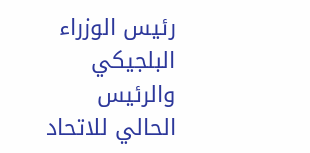رئيس الوزراء البلجيكي والرئيس الحالي للاتحاد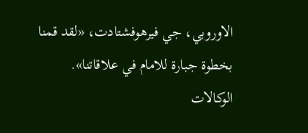الاوروبي، جي فيرهوفشتادت، «لقد قمنا بخطوة جبارة للامام في علاقاتنا». الوكالات